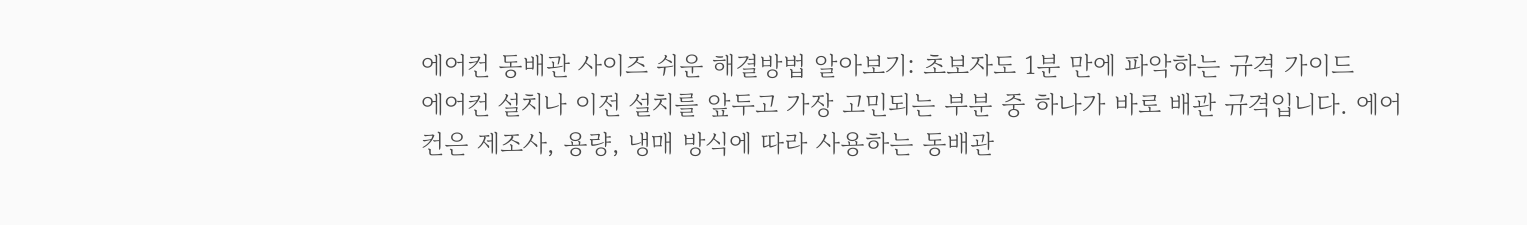에어컨 동배관 사이즈 쉬운 해결방법 알아보기: 초보자도 1분 만에 파악하는 규격 가이드
에어컨 설치나 이전 설치를 앞두고 가장 고민되는 부분 중 하나가 바로 배관 규격입니다. 에어컨은 제조사, 용량, 냉매 방식에 따라 사용하는 동배관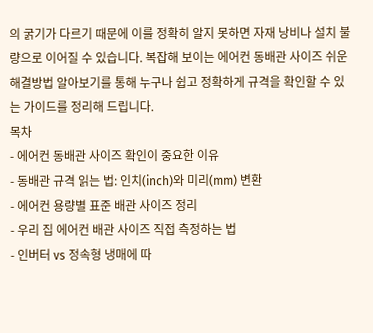의 굵기가 다르기 때문에 이를 정확히 알지 못하면 자재 낭비나 설치 불량으로 이어질 수 있습니다. 복잡해 보이는 에어컨 동배관 사이즈 쉬운 해결방법 알아보기를 통해 누구나 쉽고 정확하게 규격을 확인할 수 있는 가이드를 정리해 드립니다.
목차
- 에어컨 동배관 사이즈 확인이 중요한 이유
- 동배관 규격 읽는 법: 인치(inch)와 미리(mm) 변환
- 에어컨 용량별 표준 배관 사이즈 정리
- 우리 집 에어컨 배관 사이즈 직접 측정하는 법
- 인버터 vs 정속형 냉매에 따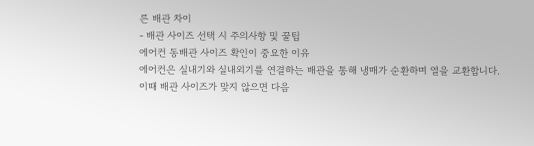른 배관 차이
- 배관 사이즈 선택 시 주의사항 및 꿀팁
에어컨 동배관 사이즈 확인이 중요한 이유
에어컨은 실내기와 실내외기를 연결하는 배관을 통해 냉매가 순환하며 열을 교환합니다. 이때 배관 사이즈가 맞지 않으면 다음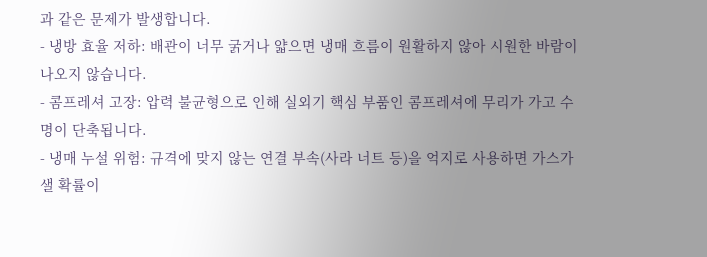과 같은 문제가 발생합니다.
- 냉방 효율 저하: 배관이 너무 굵거나 얇으면 냉매 흐름이 원활하지 않아 시원한 바람이 나오지 않습니다.
- 콤프레셔 고장: 압력 불균형으로 인해 실외기 핵심 부품인 콤프레셔에 무리가 가고 수명이 단축됩니다.
- 냉매 누설 위험: 규격에 맞지 않는 연결 부속(사라 너트 등)을 억지로 사용하면 가스가 샐 확률이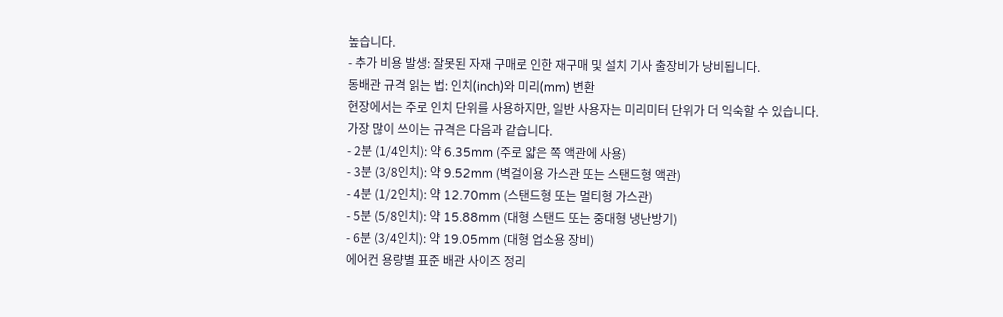높습니다.
- 추가 비용 발생: 잘못된 자재 구매로 인한 재구매 및 설치 기사 출장비가 낭비됩니다.
동배관 규격 읽는 법: 인치(inch)와 미리(mm) 변환
현장에서는 주로 인치 단위를 사용하지만, 일반 사용자는 미리미터 단위가 더 익숙할 수 있습니다. 가장 많이 쓰이는 규격은 다음과 같습니다.
- 2분 (1/4인치): 약 6.35mm (주로 얇은 쪽 액관에 사용)
- 3분 (3/8인치): 약 9.52mm (벽걸이용 가스관 또는 스탠드형 액관)
- 4분 (1/2인치): 약 12.70mm (스탠드형 또는 멀티형 가스관)
- 5분 (5/8인치): 약 15.88mm (대형 스탠드 또는 중대형 냉난방기)
- 6분 (3/4인치): 약 19.05mm (대형 업소용 장비)
에어컨 용량별 표준 배관 사이즈 정리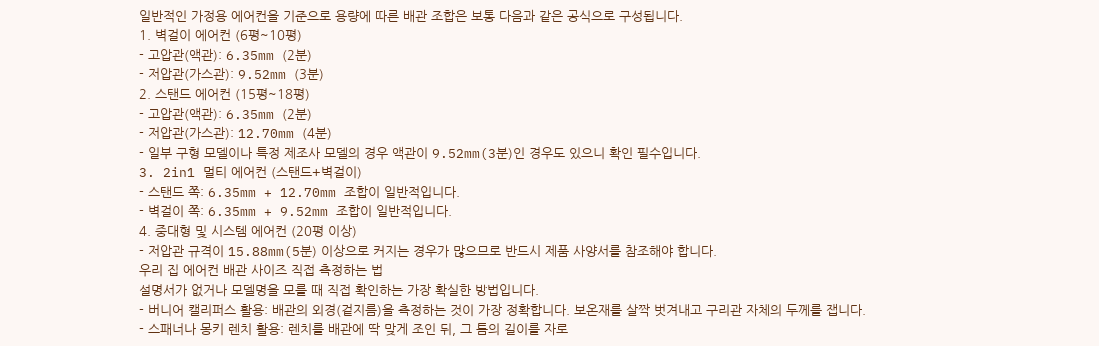일반적인 가정용 에어컨을 기준으로 용량에 따른 배관 조합은 보통 다음과 같은 공식으로 구성됩니다.
1. 벽걸이 에어컨 (6평~10평)
- 고압관(액관): 6.35mm (2분)
- 저압관(가스관): 9.52mm (3분)
2. 스탠드 에어컨 (15평~18평)
- 고압관(액관): 6.35mm (2분)
- 저압관(가스관): 12.70mm (4분)
- 일부 구형 모델이나 특정 제조사 모델의 경우 액관이 9.52mm(3분)인 경우도 있으니 확인 필수입니다.
3. 2in1 멀티 에어컨 (스탠드+벽걸이)
- 스탠드 쪽: 6.35mm + 12.70mm 조합이 일반적입니다.
- 벽걸이 쪽: 6.35mm + 9.52mm 조합이 일반적입니다.
4. 중대형 및 시스템 에어컨 (20평 이상)
- 저압관 규격이 15.88mm(5분) 이상으로 커지는 경우가 많으므로 반드시 제품 사양서를 참조해야 합니다.
우리 집 에어컨 배관 사이즈 직접 측정하는 법
설명서가 없거나 모델명을 모를 때 직접 확인하는 가장 확실한 방법입니다.
- 버니어 캘리퍼스 활용: 배관의 외경(겉지름)을 측정하는 것이 가장 정확합니다. 보온재를 살짝 벗겨내고 구리관 자체의 두께를 잽니다.
- 스패너나 몽키 렌치 활용: 렌치를 배관에 딱 맞게 조인 뒤, 그 틈의 길이를 자로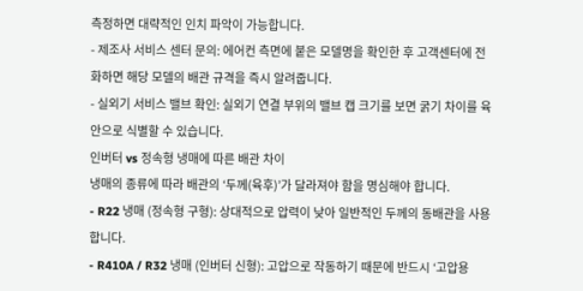측정하면 대략적인 인치 파악이 가능합니다.
- 제조사 서비스 센터 문의: 에어컨 측면에 붙은 모델명을 확인한 후 고객센터에 전화하면 해당 모델의 배관 규격을 즉시 알려줍니다.
- 실외기 서비스 밸브 확인: 실외기 연결 부위의 밸브 캡 크기를 보면 굵기 차이를 육안으로 식별할 수 있습니다.
인버터 vs 정속형 냉매에 따른 배관 차이
냉매의 종류에 따라 배관의 ‘두께(육후)’가 달라져야 함을 명심해야 합니다.
- R22 냉매 (정속형 구형): 상대적으로 압력이 낮아 일반적인 두께의 동배관을 사용합니다.
- R410A / R32 냉매 (인버터 신형): 고압으로 작동하기 때문에 반드시 ‘고압용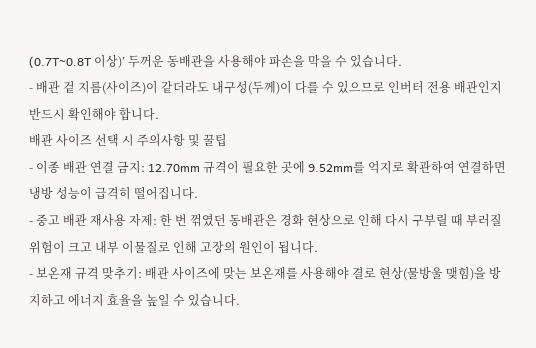(0.7T~0.8T 이상)’ 두꺼운 동배관을 사용해야 파손을 막을 수 있습니다.
- 배관 겉 지름(사이즈)이 같더라도 내구성(두께)이 다를 수 있으므로 인버터 전용 배관인지 반드시 확인해야 합니다.
배관 사이즈 선택 시 주의사항 및 꿀팁
- 이종 배관 연결 금지: 12.70mm 규격이 필요한 곳에 9.52mm를 억지로 확관하여 연결하면 냉방 성능이 급격히 떨어집니다.
- 중고 배관 재사용 자제: 한 번 꺾였던 동배관은 경화 현상으로 인해 다시 구부릴 때 부러질 위험이 크고 내부 이물질로 인해 고장의 원인이 됩니다.
- 보온재 규격 맞추기: 배관 사이즈에 맞는 보온재를 사용해야 결로 현상(물방울 맺힘)을 방지하고 에너지 효율을 높일 수 있습니다.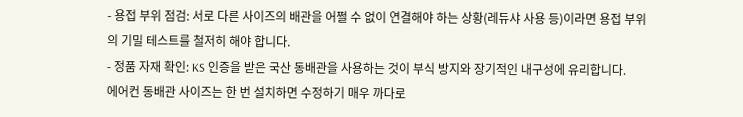- 용접 부위 점검: 서로 다른 사이즈의 배관을 어쩔 수 없이 연결해야 하는 상황(레듀샤 사용 등)이라면 용접 부위의 기밀 테스트를 철저히 해야 합니다.
- 정품 자재 확인: KS 인증을 받은 국산 동배관을 사용하는 것이 부식 방지와 장기적인 내구성에 유리합니다.
에어컨 동배관 사이즈는 한 번 설치하면 수정하기 매우 까다로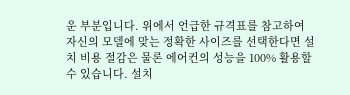운 부분입니다. 위에서 언급한 규격표를 참고하여 자신의 모델에 맞는 정확한 사이즈를 선택한다면 설치 비용 절감은 물론 에어컨의 성능을 100% 활용할 수 있습니다. 설치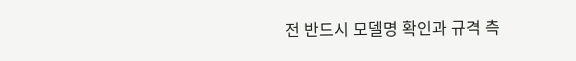전 반드시 모델명 확인과 규격 측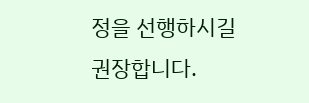정을 선행하시길 권장합니다.